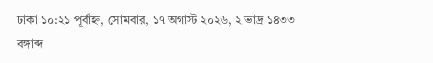ঢাকা ১০:২১ পূর্বাহ্ন, সোমবার, ১৭ অগাস্ট ২০২৬, ২ ভাদ্র ১৪৩৩ বঙ্গাব্দ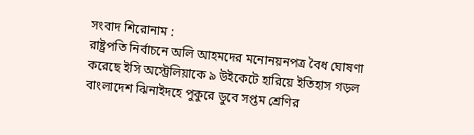সংবাদ শিরোনাম :
রাষ্ট্রপতি নির্বাচনে অলি আহমদের মনোনয়নপত্র বৈধ ঘোষণা করেছে ইসি অস্ট্রেলিয়াকে ৯ উইকেটে হারিয়ে ইতিহাস গড়ল বাংলাদেশ ঝিনাইদহে পুকুরে ডুবে সপ্তম শ্রেণির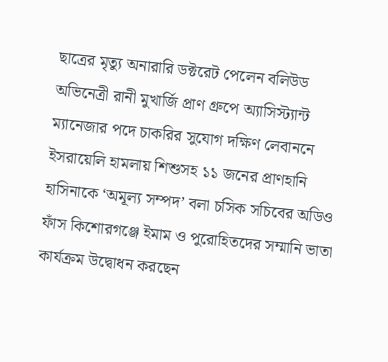ছাত্রের মৃত্যু অনারারি ডক্টরেট পেলেন বলিউড অভিনেত্রী রানী মুখার্জি প্রাণ গ্রুপে অ্যাসিস্ট্যান্ট ম্যানেজার পদে চাকরির সুযোগ দক্ষিণ লেবাননে ইসরায়েলি হামলায় শিশুসহ ১১ জনের প্রাণহানি হাসিনাকে ‘অমূল্য সম্পদ’ বলা চসিক সচিবের অডিও ফাঁস কিশোরগঞ্জে ইমাম ও পুরোহিতদের সম্মানি ভাতা কার্যক্রম উদ্বোধন করছেন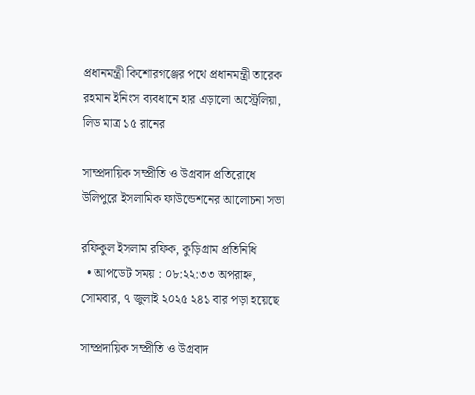প্রধানমন্ত্রী কিশোরগঞ্জের পথে প্রধানমন্ত্রী তারেক রহমান ইনিংস ব্যবধানে হার এড়ালো অস্ট্রেলিয়া, লিড মাত্র ১৫ রানের

সাম্প্রদায়িক সম্প্রীতি ও উগ্রবাদ প্রতিরোধে  উলিপুরে ইসলামিক ফাউন্ডেশনের আলোচনা সভা

রফিকুল ইসলাম রফিক, কুড়িগ্রাম প্রতিনিধি
  • আপডেট সময় : ০৮:২২:৩৩ অপরাহ্ন, সোমবার, ৭ জুলাই ২০২৫ ২৪১ বার পড়া হয়েছে

সাম্প্রদায়িক সম্প্রীতি ও উগ্রবাদ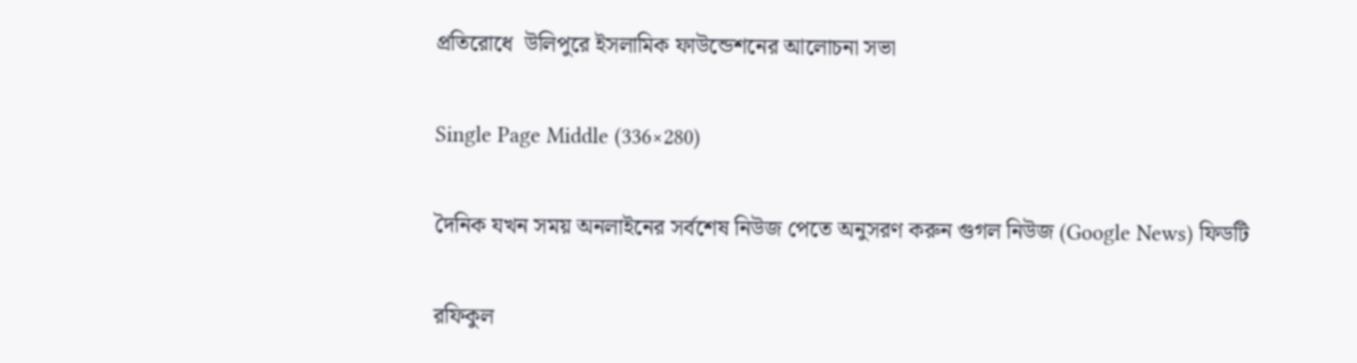প্রতিরোধে  উলিপুরে ইসলামিক ফাউন্ডেশনের আলোচনা সভা

Single Page Middle (336×280)

দৈনিক যখন সময় অনলাইনের সর্বশেষ নিউজ পেতে অনুসরণ করুন গুগল নিউজ (Google News) ফিডটি

রফিকুল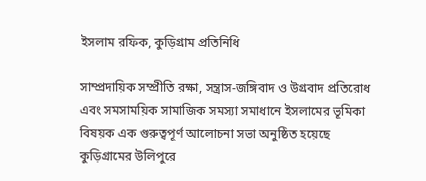ইসলাম রফিক, কুড়িগ্রাম প্রতিনিধি

সাম্প্রদায়িক সম্প্রীতি রক্ষা, সন্ত্রাস-জঙ্গিবাদ ও উগ্রবাদ প্রতিরোধ এবং সমসাময়িক সামাজিক সমস্যা সমাধানে ইসলামের ভূমিকা বিষয়ক এক গুরুত্বপূর্ণ আলোচনা সভা অনুষ্ঠিত হয়েছে কুড়িগ্রামের উলিপুরে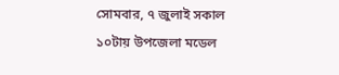সোমবার, ৭ জুলাই সকাল ১০টায় উপজেলা মডেল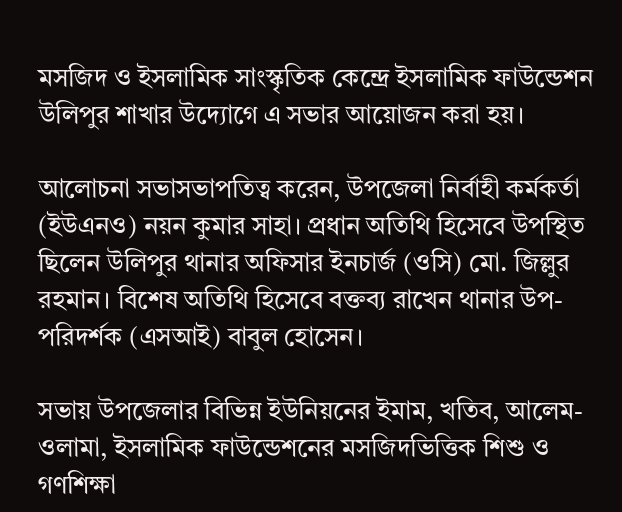মসজিদ ও ইসলামিক সাংস্কৃতিক কেন্দ্রে ইসলামিক ফাউন্ডেশন উলিপুর শাখার উদ্যোগে এ সভার আয়োজন করা হয়।

আলোচনা সভাসভাপতিত্ব করেন, উপজেলা নির্বাহী কর্মকর্তা (ইউএনও) নয়ন কুমার সাহা। প্রধান অতিথি হিসেবে উপস্থিত ছিলেন উলিপুর থানার অফিসার ইনচার্জ (ওসি) মো. জিল্লুর রহমান। বিশেষ অতিথি হিসেবে বক্তব্য রাখেন থানার উপ-পরিদর্শক (এসআই) বাবুল হোসেন।

সভায় উপজেলার বিভিন্ন ইউনিয়নের ইমাম, খতিব, আলেম-ওলামা, ইসলামিক ফাউন্ডেশনের মসজিদভিত্তিক শিশু ও গণশিক্ষা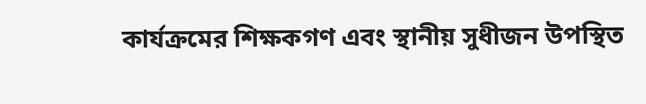কার্যক্রমের শিক্ষকগণ এবং স্থানীয় সুধীজন উপস্থিত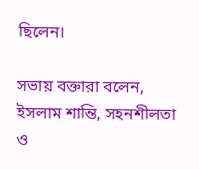ছিলেন।

সভায় বক্তারা বলেন, ইসলাম শান্তি, সহনশীলতা ও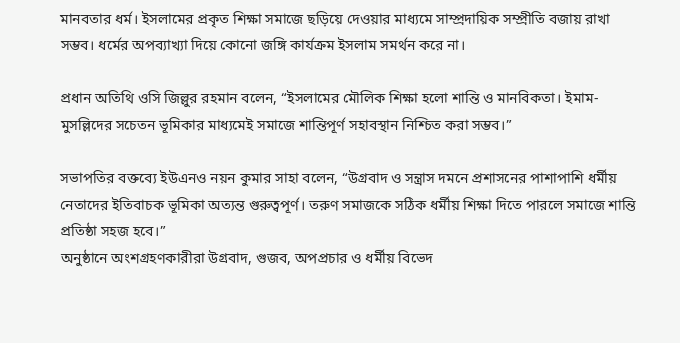মানবতার ধর্ম। ইসলামের প্রকৃত শিক্ষা সমাজে ছড়িয়ে দেওয়ার মাধ্যমে সাম্প্রদায়িক সম্প্রীতি বজায় রাখা সম্ভব। ধর্মের অপব্যাখ্যা দিয়ে কোনো জঙ্গি কার্যক্রম ইসলাম সমর্থন করে না।

প্রধান অতিথি ওসি জিল্লুর রহমান বলেন, “ইসলামের মৌলিক শিক্ষা হলো শান্তি ও মানবিকতা। ইমাম-মুসল্লিদের সচেতন ভূমিকার মাধ্যমেই সমাজে শান্তিপূর্ণ সহাবস্থান নিশ্চিত করা সম্ভব।”

সভাপতির বক্তব্যে ইউএনও নয়ন কুমার সাহা বলেন, “উগ্রবাদ ও সন্ত্রাস দমনে প্রশাসনের পাশাপাশি ধর্মীয় নেতাদের ইতিবাচক ভূমিকা অত্যন্ত গুরুত্বপূর্ণ। তরুণ সমাজকে সঠিক ধর্মীয় শিক্ষা দিতে পারলে সমাজে শান্তি প্রতিষ্ঠা সহজ হবে।”
অনুষ্ঠানে অংশগ্রহণকারীরা উগ্রবাদ, গুজব, অপপ্রচার ও ধর্মীয় বিভেদ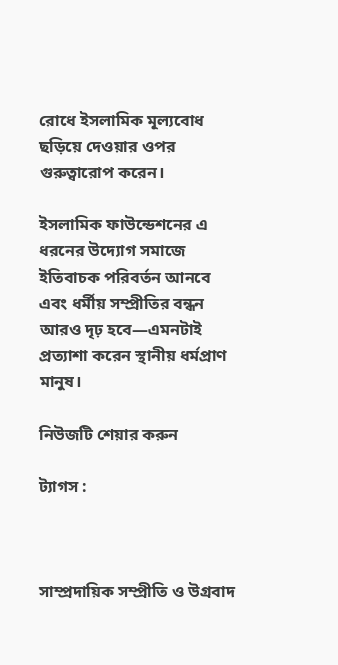রোধে ইসলামিক মূল্যবোধ ছড়িয়ে দেওয়ার ওপর গুরুত্বারোপ করেন।

ইসলামিক ফাউন্ডেশনের এ ধরনের উদ্যোগ সমাজে ইতিবাচক পরিবর্তন আনবে এবং ধর্মীয় সম্প্রীতির বন্ধন আরও দৃঢ় হবে—এমনটাই প্রত্যাশা করেন স্থানীয় ধর্মপ্রাণ মানুষ।

নিউজটি শেয়ার করুন

ট্যাগস :



সাম্প্রদায়িক সম্প্রীতি ও উগ্রবাদ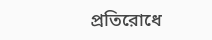প্রতিরোধে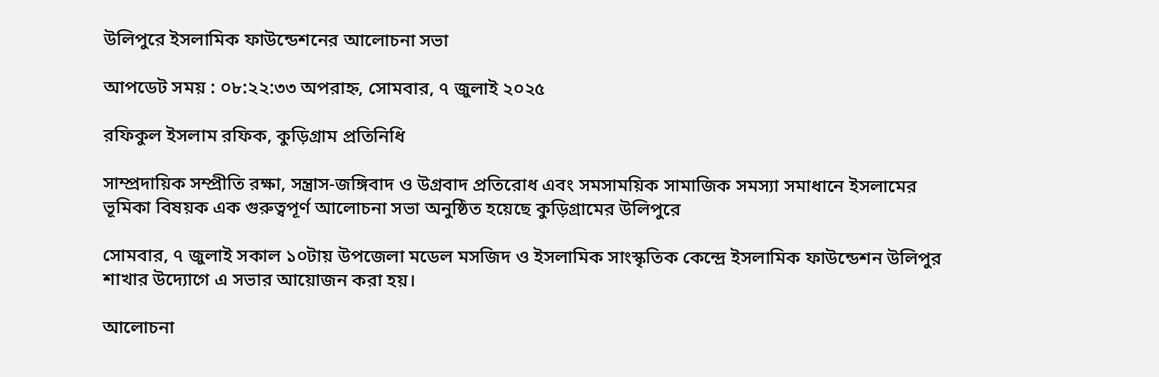উলিপুরে ইসলামিক ফাউন্ডেশনের আলোচনা সভা

আপডেট সময় : ০৮:২২:৩৩ অপরাহ্ন, সোমবার, ৭ জুলাই ২০২৫

রফিকুল ইসলাম রফিক, কুড়িগ্রাম প্রতিনিধি

সাম্প্রদায়িক সম্প্রীতি রক্ষা, সন্ত্রাস-জঙ্গিবাদ ও উগ্রবাদ প্রতিরোধ এবং সমসাময়িক সামাজিক সমস্যা সমাধানে ইসলামের ভূমিকা বিষয়ক এক গুরুত্বপূর্ণ আলোচনা সভা অনুষ্ঠিত হয়েছে কুড়িগ্রামের উলিপুরে

সোমবার, ৭ জুলাই সকাল ১০টায় উপজেলা মডেল মসজিদ ও ইসলামিক সাংস্কৃতিক কেন্দ্রে ইসলামিক ফাউন্ডেশন উলিপুর শাখার উদ্যোগে এ সভার আয়োজন করা হয়।

আলোচনা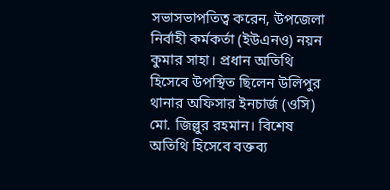সভাসভাপতিত্ব করেন, উপজেলা নির্বাহী কর্মকর্তা (ইউএনও) নয়ন কুমার সাহা। প্রধান অতিথি হিসেবে উপস্থিত ছিলেন উলিপুর থানার অফিসার ইনচার্জ (ওসি) মো. জিল্লুর রহমান। বিশেষ অতিথি হিসেবে বক্তব্য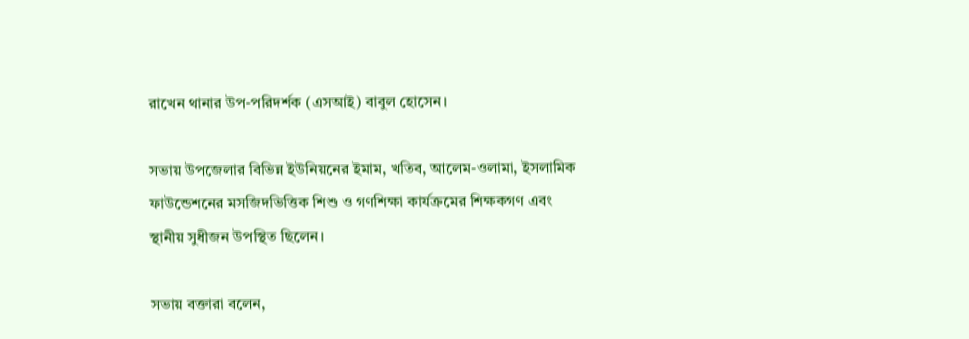রাখেন থানার উপ-পরিদর্শক (এসআই) বাবুল হোসেন।

সভায় উপজেলার বিভিন্ন ইউনিয়নের ইমাম, খতিব, আলেম-ওলামা, ইসলামিক ফাউন্ডেশনের মসজিদভিত্তিক শিশু ও গণশিক্ষা কার্যক্রমের শিক্ষকগণ এবং স্থানীয় সুধীজন উপস্থিত ছিলেন।

সভায় বক্তারা বলেন,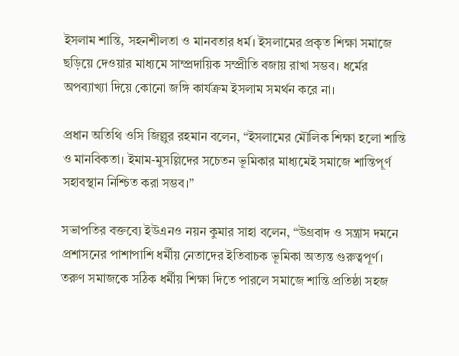ইসলাম শান্তি, সহনশীলতা ও মানবতার ধর্ম। ইসলামের প্রকৃত শিক্ষা সমাজে ছড়িয়ে দেওয়ার মাধ্যমে সাম্প্রদায়িক সম্প্রীতি বজায় রাখা সম্ভব। ধর্মের অপব্যাখ্যা দিয়ে কোনো জঙ্গি কার্যক্রম ইসলাম সমর্থন করে না।

প্রধান অতিথি ওসি জিল্লুর রহমান বলেন, “ইসলামের মৌলিক শিক্ষা হলো শান্তি ও মানবিকতা। ইমাম-মুসল্লিদের সচেতন ভূমিকার মাধ্যমেই সমাজে শান্তিপূর্ণ সহাবস্থান নিশ্চিত করা সম্ভব।”

সভাপতির বক্তব্যে ইউএনও নয়ন কুমার সাহা বলেন, “উগ্রবাদ ও সন্ত্রাস দমনে প্রশাসনের পাশাপাশি ধর্মীয় নেতাদের ইতিবাচক ভূমিকা অত্যন্ত গুরুত্বপূর্ণ। তরুণ সমাজকে সঠিক ধর্মীয় শিক্ষা দিতে পারলে সমাজে শান্তি প্রতিষ্ঠা সহজ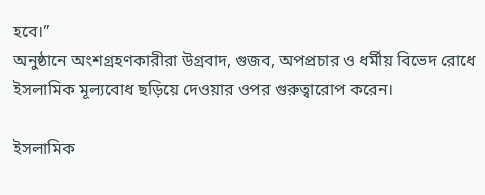হবে।”
অনুষ্ঠানে অংশগ্রহণকারীরা উগ্রবাদ, গুজব, অপপ্রচার ও ধর্মীয় বিভেদ রোধে ইসলামিক মূল্যবোধ ছড়িয়ে দেওয়ার ওপর গুরুত্বারোপ করেন।

ইসলামিক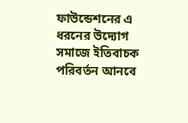ফাউন্ডেশনের এ ধরনের উদ্যোগ সমাজে ইতিবাচক পরিবর্তন আনবে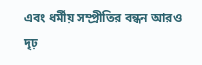এবং ধর্মীয় সম্প্রীতির বন্ধন আরও দৃঢ়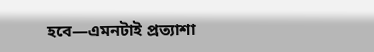হবে—এমনটাই প্রত্যাশা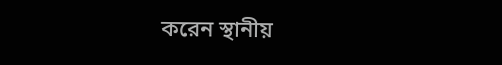করেন স্থানীয়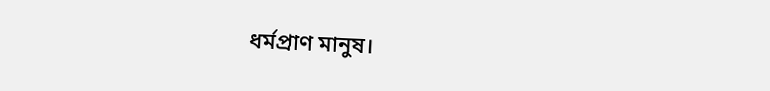ধর্মপ্রাণ মানুষ।